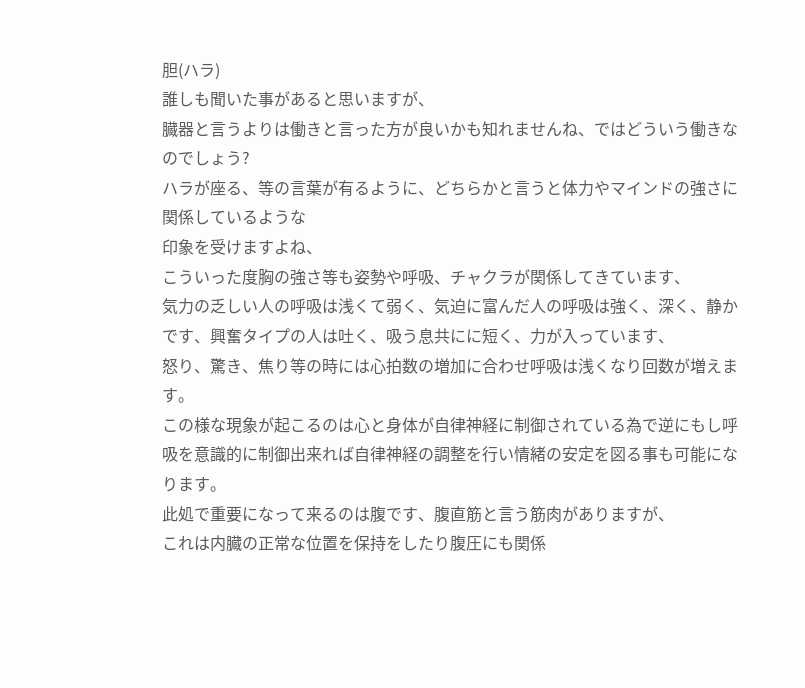胆(ハラ)
誰しも聞いた事があると思いますが、
臓器と言うよりは働きと言った方が良いかも知れませんね、ではどういう働きなのでしょう?
ハラが座る、等の言葉が有るように、どちらかと言うと体力やマインドの強さに関係しているような
印象を受けますよね、
こういった度胸の強さ等も姿勢や呼吸、チャクラが関係してきています、
気力の乏しい人の呼吸は浅くて弱く、気迫に富んだ人の呼吸は強く、深く、静かです、興奮タイプの人は吐く、吸う息共にに短く、力が入っています、
怒り、驚き、焦り等の時には心拍数の増加に合わせ呼吸は浅くなり回数が増えます。
この様な現象が起こるのは心と身体が自律神経に制御されている為で逆にもし呼吸を意識的に制御出来れば自律神経の調整を行い情緒の安定を図る事も可能になります。
此処で重要になって来るのは腹です、腹直筋と言う筋肉がありますが、
これは内臓の正常な位置を保持をしたり腹圧にも関係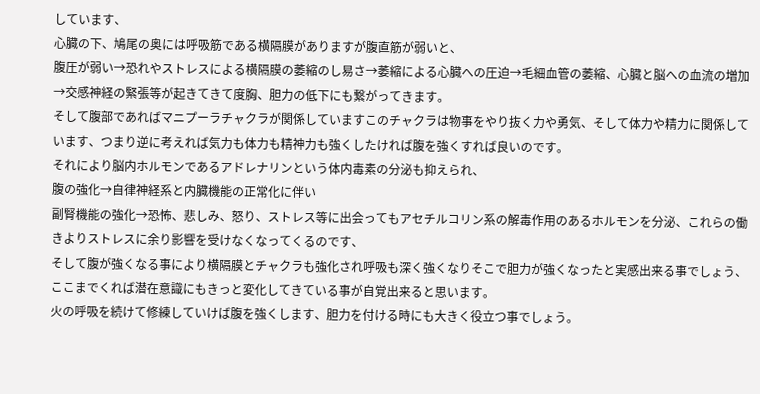しています、
心臓の下、鳩尾の奥には呼吸筋である横隔膜がありますが腹直筋が弱いと、
腹圧が弱い→恐れやストレスによる横隔膜の萎縮のし易さ→萎縮による心臓への圧迫→毛細血管の萎縮、心臓と脳への血流の増加→交感神経の緊張等が起きてきて度胸、胆力の低下にも繋がってきます。
そして腹部であればマニプーラチャクラが関係していますこのチャクラは物事をやり抜く力や勇気、そして体力や精力に関係しています、つまり逆に考えれば気力も体力も精神力も強くしたければ腹を強くすれば良いのです。
それにより脳内ホルモンであるアドレナリンという体内毒素の分泌も抑えられ、
腹の強化→自律神経系と内臓機能の正常化に伴い
副腎機能の強化→恐怖、悲しみ、怒り、ストレス等に出会ってもアセチルコリン系の解毒作用のあるホルモンを分泌、これらの働きよりストレスに余り影響を受けなくなってくるのです、
そして腹が強くなる事により横隔膜とチャクラも強化され呼吸も深く強くなりそこで胆力が強くなったと実感出来る事でしょう、ここまでくれば潜在意識にもきっと変化してきている事が自覚出来ると思います。
火の呼吸を続けて修練していけば腹を強くします、胆力を付ける時にも大きく役立つ事でしょう。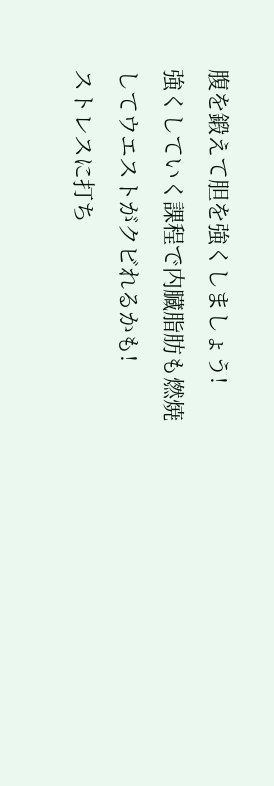腹を鍛えて胆を強くしましょう!
強くしていく課程で内臓脂肪も燃焼してウエストがクビれるかも!
ストレスに打ち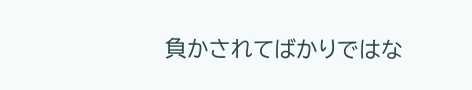負かされてばかりではな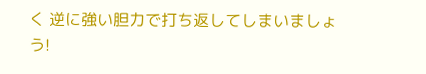く 逆に強い胆力で打ち返してしまいましょう!